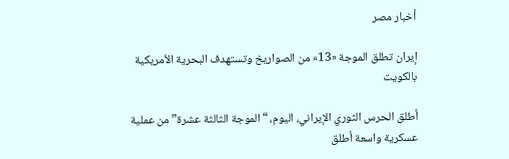أخبار مصر

إيران تطلق الموجة «13» من الصواريخ وتستهدف البحرية الأمريكية بالكويت

أطلق الحرس الثوري الإيراني، اليوم، “الموجة الثالثة عشرة” من عملية عسكرية واسعة أطلق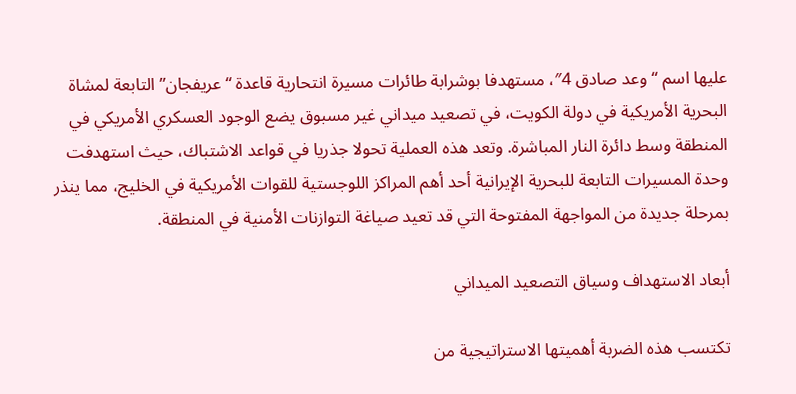عليها اسم “وعد صادق 4″، مستهدفا بوشرابة طائرات مسيرة انتحارية قاعدة “عريفجان” التابعة لمشاة البحرية الأمريكية في دولة الكويت، في تصعيد ميداني غير مسبوق يضع الوجود العسكري الأمريكي في المنطقة وسط دائرة النار المباشرة. وتعد هذه العملية تحولا جذريا في قواعد الاشتباك، حيث استهدفت وحدة المسيرات التابعة للبحرية الإيرانية أحد أهم المراكز اللوجستية للقوات الأمريكية في الخليج، مما ينذر بمرحلة جديدة من المواجهة المفتوحة التي قد تعيد صياغة التوازنات الأمنية في المنطقة.

أبعاد الاستهداف وسياق التصعيد الميداني

تكتسب هذه الضربة أهميتها الاستراتيجية من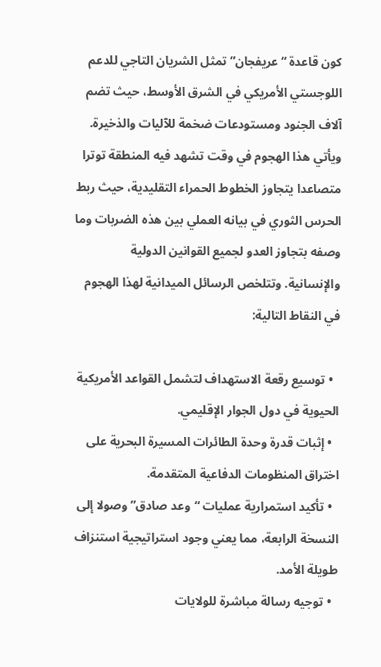كون قاعدة “عريفجان” تمثل الشريان التاجي للدعم اللوجستي الأمريكي في الشرق الأوسط، حيث تضم آلاف الجنود ومستودعات ضخمة للآليات والذخيرة. ويأتي هذا الهجوم في وقت تشهد فيه المنطقة توترا متصاعدا يتجاوز الخطوط الحمراء التقليدية، حيث ربط الحرس الثوري في بيانه العملي بين هذه الضربات وما وصفه بتجاوز العدو لجميع القوانين الدولية والإنسانية. وتتلخص الرسائل الميدانية لهذا الهجوم في النقاط التالية:

  • توسيع رقعة الاستهداف لتشمل القواعد الأمريكية الحيوية في دول الجوار الإقليمي.
  • إثبات قدرة وحدة الطائرات المسيرة البحرية على اختراق المنظومات الدفاعية المتقدمة.
  • تأكيد استمرارية عمليات “وعد صادق” وصولا إلى النسخة الرابعة، مما يعني وجود استراتيجية استنزاف طويلة الأمد.
  • توجيه رسالة مباشرة للولايات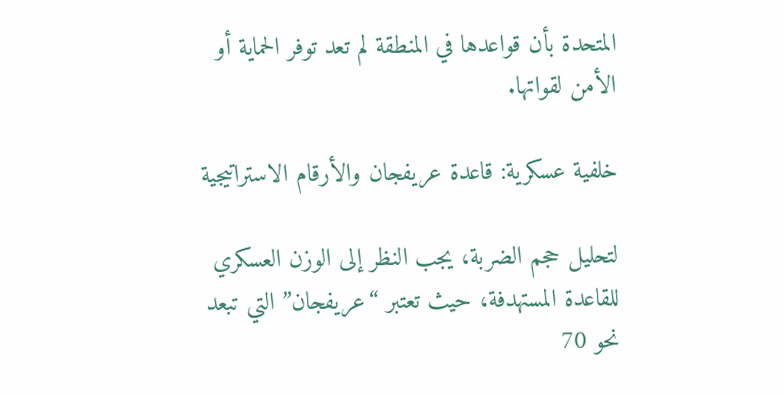المتحدة بأن قواعدها في المنطقة لم تعد توفر الحماية أو الأمن لقواتها.

خلفية عسكرية: قاعدة عريفجان والأرقام الاستراتيجية

لتحليل حجم الضربة، يجب النظر إلى الوزن العسكري للقاعدة المستهدفة، حيث تعتبر “عريفجان” التي تبعد نحو 70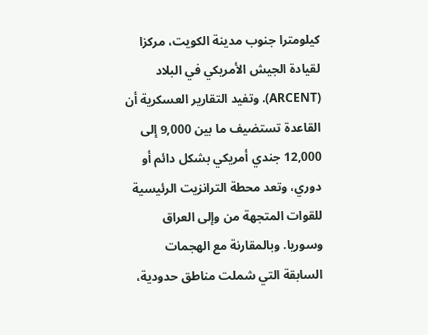كيلومترا جنوب مدينة الكويت، مركزا لقيادة الجيش الأمريكي في البلاد (ARCENT). وتفيد التقارير العسكرية أن القاعدة تستضيف ما بين 9,000 إلى 12,000 جندي أمريكي بشكل دائم أو دوري، وتعد محطة الترانزيت الرئيسية للقوات المتجهة من وإلى العراق وسوريا. وبالمقارنة مع الهجمات السابقة التي شملت مناطق حدودية،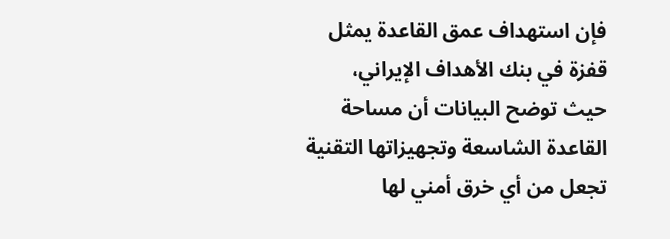فإن استهداف عمق القاعدة يمثل قفزة في بنك الأهداف الإيراني، حيث توضح البيانات أن مساحة القاعدة الشاسعة وتجهيزاتها التقنية تجعل من أي خرق أمني لها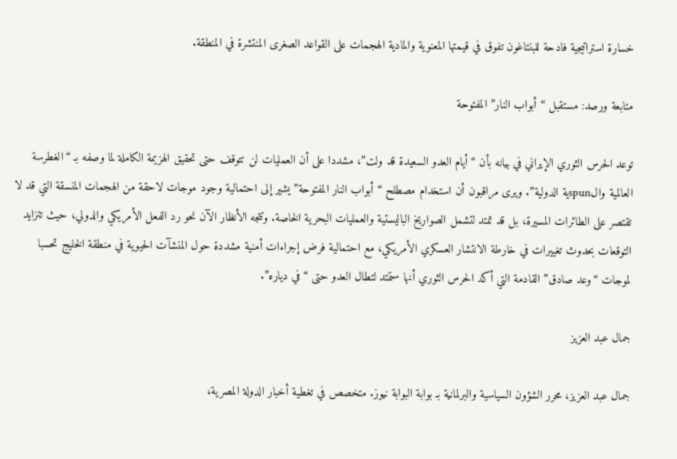خسارة استراتيجية فادحة للبنتاغون تفوق في قيمتها المعنوية والمادية الهجمات على القواعد الصغرى المنتشرة في المنطقة.

متابعة ورصد: مستقبل “أبواب النار” المفتوحة

توعد الحرس الثوري الإيراني في بيانه بأن “أيام العدو السعيدة قد ولت”، مشددا على أن العمليات لن تتوقف حتى تحقيق الهزيمة الكاملة لما وصفه بـ “الغطرسة العالمية والspunية الدولية”. ويرى مراقبون أن استخدام مصطلح “أبواب النار المفتوحة” يشير إلى احتمالية وجود موجات لاحقة من الهجمات المنسقة التي قد لا تقتصر على الطائرات المسيرة، بل قد تمتد لتشمل الصواريخ الباليستية والعمليات البحرية الخاصة. وتتجه الأنظار الآن نحو رد الفعل الأمريكي والدولي، حيث تتزايد التوقعات بحدوث تغييرات في خارطة الانتشار العسكري الأمريكي، مع احتمالية فرض إجراءات أمنية مشددة حول المنشآت الحيوية في منطقة الخليج تحسبا لموجات “وعد صادق” القادمة التي أكد الحرس الثوري أنها ستمتد لتطال العدو حتى “في دياره”.

جمال عبد العزيز

جمال عبد العزيز، محرر الشؤون السياسية والبرلمانية بـ بوابة البوابة نيوز. متخصص في تغطية أخبار الدولة المصرية،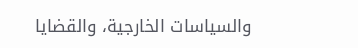والسياسات الخارجية، والقضايا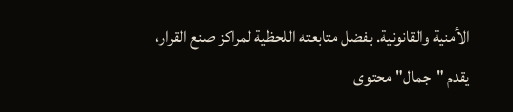الأمنية والقانونية. بفضل متابعته اللحظية لمراكز صنع القرار، يقدم "جمال" محتوى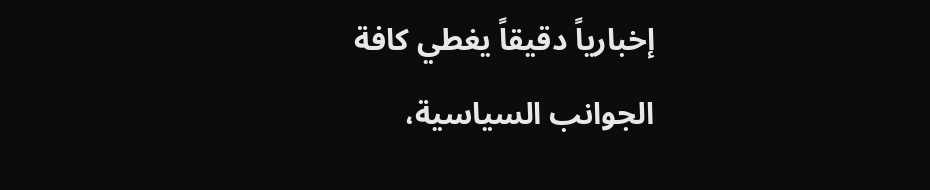إخبارياً دقيقاً يغطي كافة الجوانب السياسية،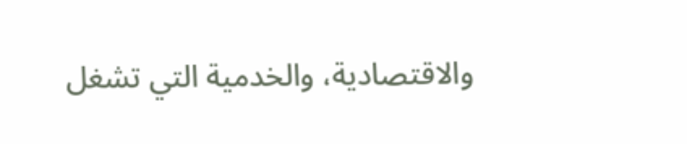والاقتصادية، والخدمية التي تشغل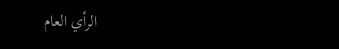الرأي العام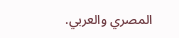المصري والعربي.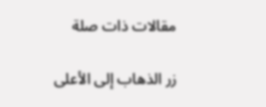مقالات ذات صلة

زر الذهاب إلى الأعلى